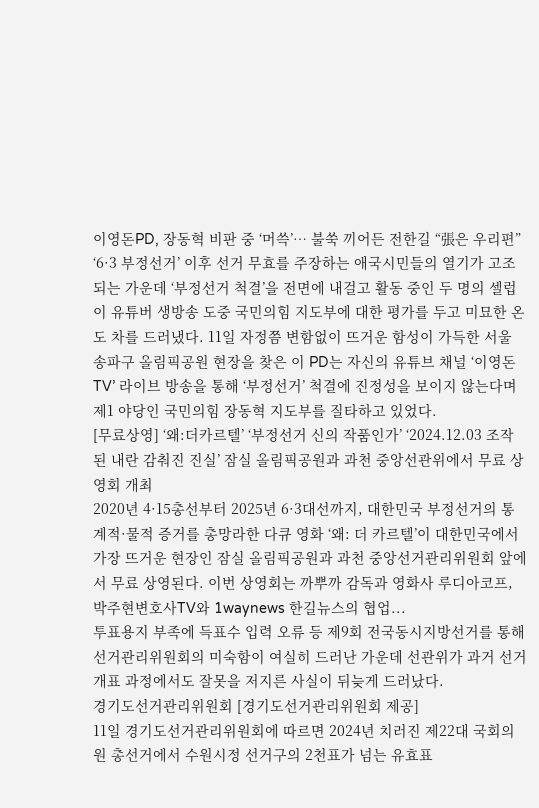이영돈PD, 장동혁 비판 중 ‘머쓱’… 불쑥 끼어든 전한길 “張은 우리편”
‘6·3 부정선거’ 이후 선거 무효를 주장하는 애국시민들의 열기가 고조되는 가운데 ‘부정선거 척결’을 전면에 내걸고 활동 중인 두 명의 셀럽이 유튜버 생방송 도중 국민의힘 지도부에 대한 평가를 두고 미묘한 온도 차를 드러냈다. 11일 자정쯤 변함없이 뜨거운 함성이 가득한 서울 송파구 올림픽공원 현장을 찾은 이 PD는 자신의 유튜브 채널 ‘이영돈TV’ 라이브 방송을 통해 ‘부정선거’ 척결에 진정성을 보이지 않는다며 제1 야당인 국민의힘 장동혁 지도부를 질타하고 있었다.
[무료상영] ‘왜:더카르텔’ ‘부정선거 신의 작품인가’ ‘2024.12.03 조작된 내란 감춰진 진실’ 잠실 올림픽공원과 과천 중앙선관위에서 무료 상영회 개최
2020년 4·15총선부터 2025년 6·3대선까지, 대한민국 부정선거의 통계적·물적 증거를 총망라한 다큐 영화 ‘왜: 더 카르텔’이 대한민국에서 가장 뜨거운 현장인 잠실 올림픽공원과 과천 중앙선거관리위원회 앞에서 무료 상영된다. 이번 상영회는 까뿌까 감독과 영화사 루디아코프, 박주현변호사TV와 1waynews 한길뉴스의 협업...
투표용지 부족에 득표수 입력 오류 등 제9회 전국동시지방선거를 통해 선거관리위원회의 미숙함이 여실히 드러난 가운데 선관위가 과거 선거 개표 과정에서도 잘못을 저지른 사실이 뒤늦게 드러났다.
경기도선거관리위원회 [경기도선거관리위원회 제공]
11일 경기도선거관리위원회에 따르면 2024년 치러진 제22대 국회의원 총선거에서 수원시정 선거구의 2천표가 넘는 유효표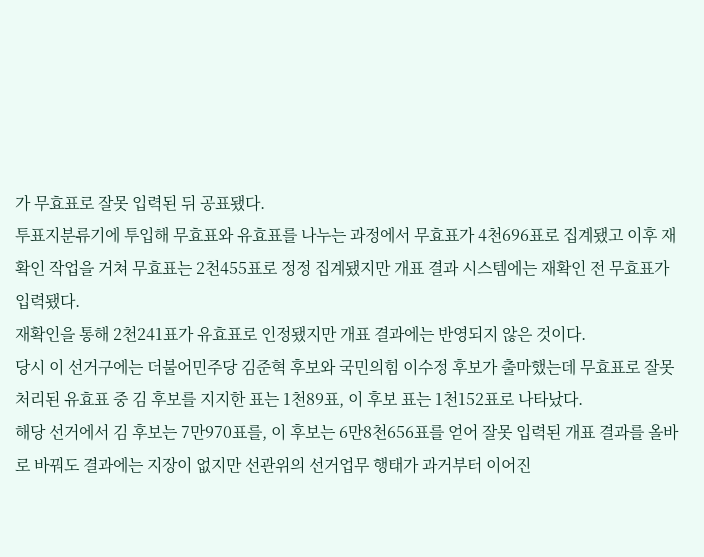가 무효표로 잘못 입력된 뒤 공표됐다.
투표지분류기에 투입해 무효표와 유효표를 나누는 과정에서 무효표가 4천696표로 집계됐고 이후 재확인 작업을 거쳐 무효표는 2천455표로 정정 집계됐지만 개표 결과 시스템에는 재확인 전 무효표가 입력됐다.
재확인을 통해 2천241표가 유효표로 인정됐지만 개표 결과에는 반영되지 않은 것이다.
당시 이 선거구에는 더불어민주당 김준혁 후보와 국민의힘 이수정 후보가 출마했는데 무효표로 잘못 처리된 유효표 중 김 후보를 지지한 표는 1천89표, 이 후보 표는 1천152표로 나타났다.
해당 선거에서 김 후보는 7만970표를, 이 후보는 6만8천656표를 얻어 잘못 입력된 개표 결과를 올바로 바꿔도 결과에는 지장이 없지만 선관위의 선거업무 행태가 과거부터 이어진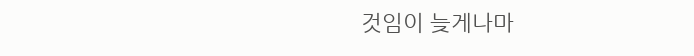것임이 늦게나마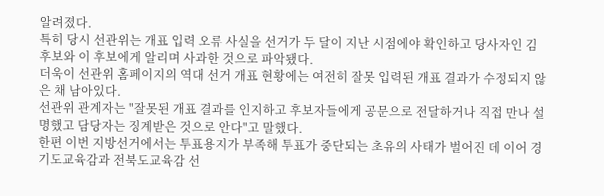알려졌다.
특히 당시 선관위는 개표 입력 오류 사실을 선거가 두 달이 지난 시점에야 확인하고 당사자인 김 후보와 이 후보에게 알리며 사과한 것으로 파악됐다.
더욱이 선관위 홈페이지의 역대 선거 개표 현황에는 여전히 잘못 입력된 개표 결과가 수정되지 않은 채 남아있다.
선관위 관계자는 "잘못된 개표 결과를 인지하고 후보자들에게 공문으로 전달하거나 직접 만나 설명했고 담당자는 징계받은 것으로 안다"고 말했다.
한편 이번 지방선거에서는 투표용지가 부족해 투표가 중단되는 초유의 사태가 벌어진 데 이어 경기도교육감과 전북도교육감 선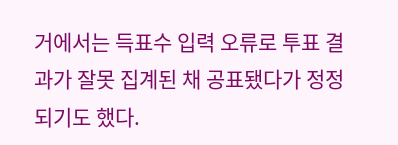거에서는 득표수 입력 오류로 투표 결과가 잘못 집계된 채 공표됐다가 정정되기도 했다.